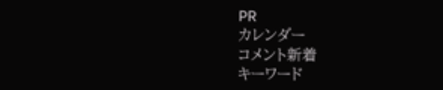PR
カレンダー
コメント新着
キーワード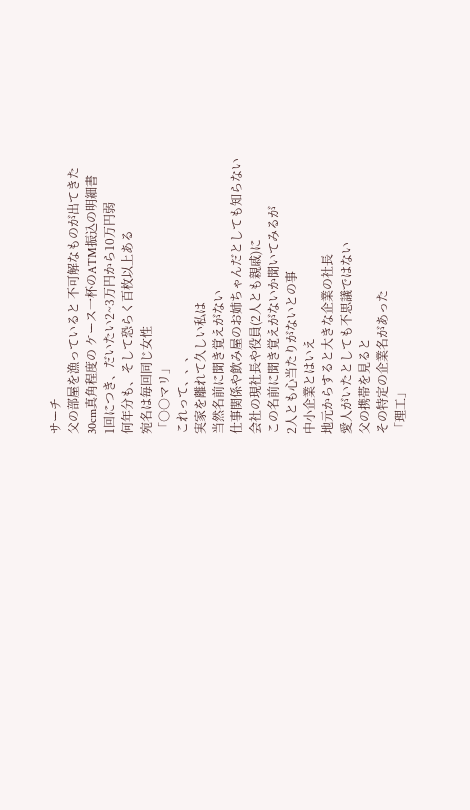サーチ
父の部屋を漁っていると 不可解なものが出てきた
30cm真角程度の ケース一杯のATM振込の明細書
1回につき、だいたい2~3万円から10万円弱
何年分も、そして恐らく百枚以上ある
宛名は毎回同じ女性
「○○マリ」
これって、、、
実家を離れて久しい私は
当然名前に聞き覚えがない
仕事関係や飲み屋のお姉ちゃんだとしても知らない
会社の現社長や役員(2人とも親戚)に
この名前に聞き覚えがないか聞いてみるが
2人とも心当たりがないとの事
中小企業とはいえ
地元からすると大きな企業の社長
愛人がいたとしても不思議ではない
父の携帯を見ると
その特定の企業名があった
「理工」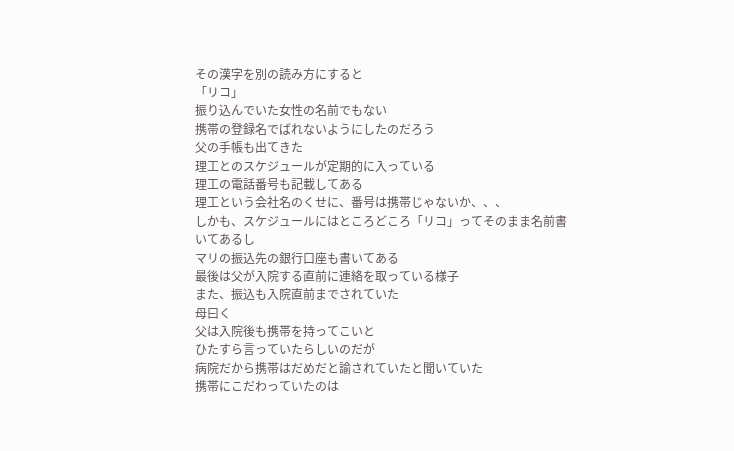その漢字を別の読み方にすると
「リコ」
振り込んでいた女性の名前でもない
携帯の登録名でばれないようにしたのだろう
父の手帳も出てきた
理工とのスケジュールが定期的に入っている
理工の電話番号も記載してある
理工という会社名のくせに、番号は携帯じゃないか、、、
しかも、スケジュールにはところどころ「リコ」ってそのまま名前書いてあるし
マリの振込先の銀行口座も書いてある
最後は父が入院する直前に連絡を取っている様子
また、振込も入院直前までされていた
母曰く
父は入院後も携帯を持ってこいと
ひたすら言っていたらしいのだが
病院だから携帯はだめだと諭されていたと聞いていた
携帯にこだわっていたのは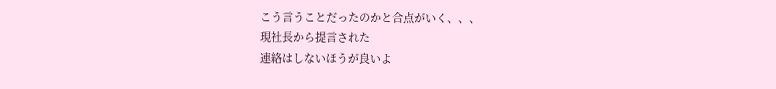こう言うことだったのかと合点がいく、、、
現社長から提言された
連絡はしないほうが良いよ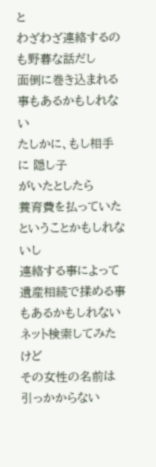と
わざわざ連絡するのも野暮な話だし
面倒に巻き込まれる事もあるかもしれない
たしかに、もし相手に 隠し子
がいたとしたら
養育費を払っていたということかもしれないし
連絡する事によって
遺産相続で揉める事もあるかもしれない
ネット検索してみたけど
その女性の名前は引っかからない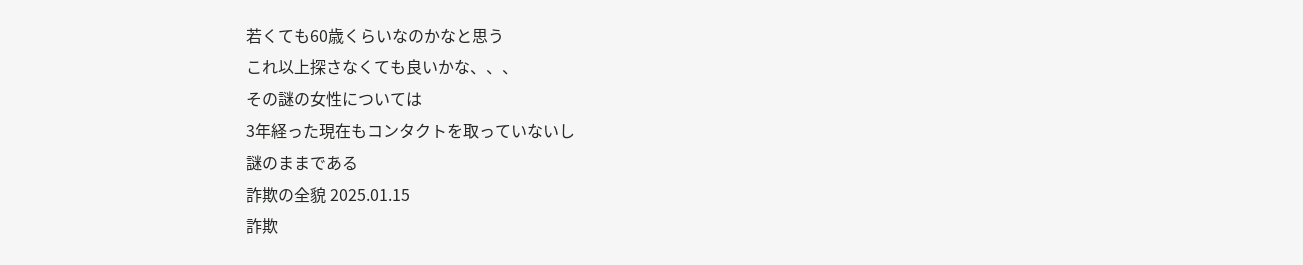若くても60歳くらいなのかなと思う
これ以上探さなくても良いかな、、、
その謎の女性については
3年経った現在もコンタクトを取っていないし
謎のままである
詐欺の全貌 2025.01.15
詐欺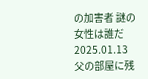の加害者 謎の女性は誰だ 2025.01.13
父の部屋に残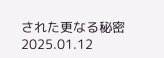された更なる秘密 2025.01.12